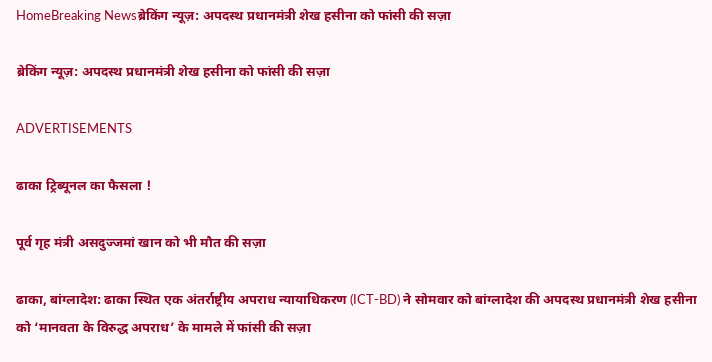HomeBreaking Newsब्रेकिंग न्यूज़: अपदस्थ प्रधानमंत्री शेख हसीना को फांसी की सज़ा

ब्रेकिंग न्यूज़: अपदस्थ प्रधानमंत्री शेख हसीना को फांसी की सज़ा

ADVERTISEMENTS

ढाका ट्रिब्यूनल का फैसला !

पूर्व गृह मंत्री असदुज्जमां खान को भी मौत की सज़ा

ढाका, बांग्लादेश: ढाका स्थित एक अंतर्राष्ट्रीय अपराध न्यायाधिकरण (ICT-BD) ने सोमवार को बांग्लादेश की अपदस्थ प्रधानमंत्री शेख हसीना को ‘मानवता के विरुद्ध अपराध’ के मामले में फांसी की सज़ा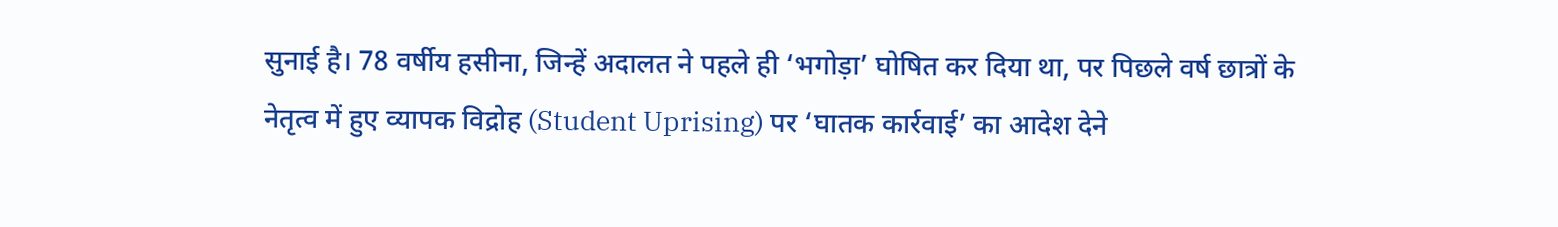सुनाई है। 78 वर्षीय हसीना, जिन्हें अदालत ने पहले ही ‘भगोड़ा’ घोषित कर दिया था, पर पिछले वर्ष छात्रों के नेतृत्व में हुए व्यापक विद्रोह (Student Uprising) पर ‘घातक कार्रवाई’ का आदेश देने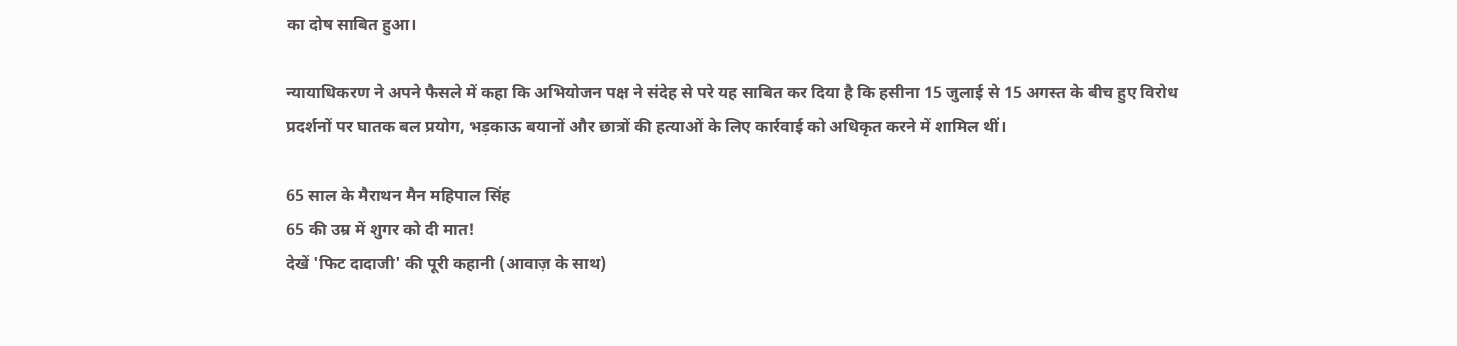का दोष साबित हुआ।

न्यायाधिकरण ने अपने फैसले में कहा कि अभियोजन पक्ष ने संदेह से परे यह साबित कर दिया है कि हसीना 15 जुलाई से 15 अगस्त के बीच हुए विरोध प्रदर्शनों पर घातक बल प्रयोग, भड़काऊ बयानों और छात्रों की हत्याओं के लिए कार्रवाई को अधिकृत करने में शामिल थीं।

65 साल के मैराथन मैन महिपाल सिंह
65 की उम्र में शुगर को दी मात!
देखें 'फिट दादाजी' की पूरी कहानी (आवाज़ के साथ)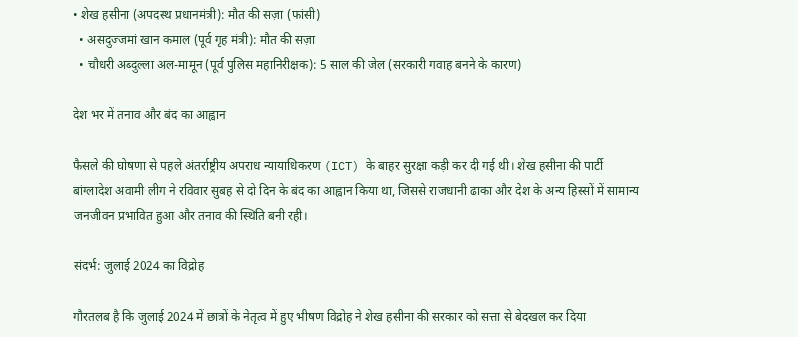• शेख हसीना (अपदस्थ प्रधानमंत्री): मौत की सज़ा (फांसी)
  • असदुज्जमां खान कमाल (पूर्व गृह मंत्री): मौत की सज़ा
  • चौधरी अब्दुल्ला अल-मामून (पूर्व पुलिस महानिरीक्षक): 5 साल की जेल (सरकारी गवाह बनने के कारण)

देश भर में तनाव और बंद का आह्वान

फैसले की घोषणा से पहले अंतर्राष्ट्रीय अपराध न्यायाधिकरण (ICT) के बाहर सुरक्षा कड़ी कर दी गई थी। शेख हसीना की पार्टी बांग्लादेश अवामी लीग ने रविवार सुबह से दो दिन के बंद का आह्वान किया था, जिससे राजधानी ढाका और देश के अन्य हिस्सों में सामान्य जनजीवन प्रभावित हुआ और तनाव की स्थिति बनी रही।

संदर्भ: जुलाई 2024 का विद्रोह

गौरतलब है कि जुलाई 2024 में छात्रों के नेतृत्व में हुए भीषण विद्रोह ने शेख हसीना की सरकार को सत्ता से बेदखल कर दिया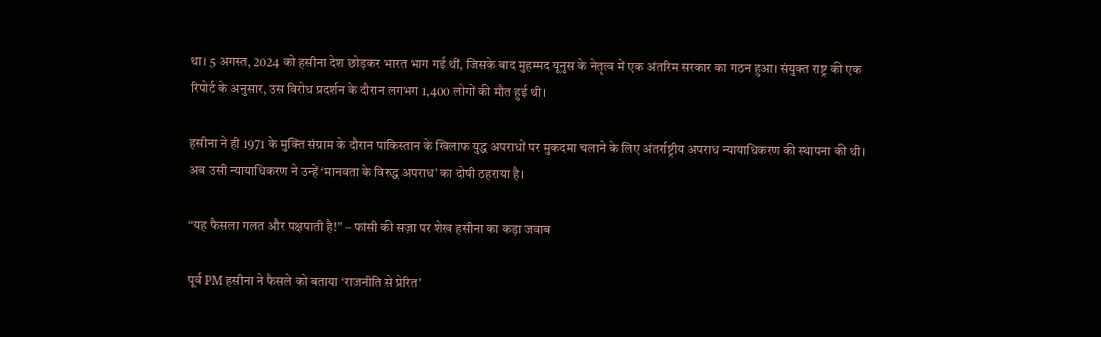था। 5 अगस्त, 2024 को हसीना देश छोड़कर भारत भाग गई थीं, जिसके बाद मुहम्मद यूनुस के नेतृत्व में एक अंतरिम सरकार का गठन हुआ। संयुक्त राष्ट्र की एक रिपोर्ट के अनुसार, उस विरोध प्रदर्शन के दौरान लगभग 1,400 लोगों की मौत हुई थी।

हसीना ने ही 1971 के मुक्ति संग्राम के दौरान पाकिस्तान के खिलाफ युद्ध अपराधों पर मुकदमा चलाने के लिए अंतर्राष्ट्रीय अपराध न्यायाधिकरण की स्थापना की थी। अब उसी न्यायाधिकरण ने उन्हें ‘मानवता के विरुद्ध अपराध’ का दोषी ठहराया है।

“यह फैसला गलत और पक्षपाती है!” – फांसी की सज़ा पर शेख हसीना का कड़ा जवाब

पूर्व PM हसीना ने फैसले को बताया ‘राजनीति से प्रेरित’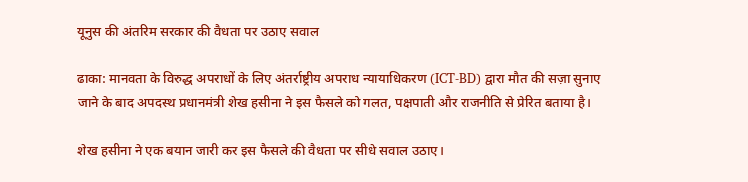यूनुस की अंतरिम सरकार की वैधता पर उठाए सवाल

ढाका: मानवता के विरुद्ध अपराधों के लिए अंतर्राष्ट्रीय अपराध न्यायाधिकरण (ICT-BD) द्वारा मौत की सज़ा सुनाए जाने के बाद अपदस्थ प्रधानमंत्री शेख हसीना ने इस फैसले को गलत, पक्षपाती और राजनीति से प्रेरित बताया है।

शेख हसीना ने एक बयान जारी कर इस फैसले की वैधता पर सीधे सवाल उठाए।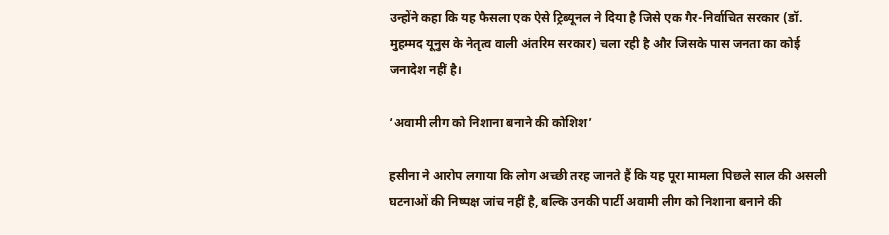उन्होंने कहा कि यह फैसला एक ऐसे ट्रिब्यूनल ने दिया है जिसे एक गैर-निर्वाचित सरकार (डॉ. मुहम्मद यूनुस के नेतृत्व वाली अंतरिम सरकार) चला रही है और जिसके पास जनता का कोई जनादेश नहीं है।

‘अवामी लीग को निशाना बनाने की कोशिश’

हसीना ने आरोप लगाया कि लोग अच्छी तरह जानते हैं कि यह पूरा मामला पिछले साल की असली घटनाओं की निष्पक्ष जांच नहीं है, बल्कि उनकी पार्टी अवामी लीग को निशाना बनाने की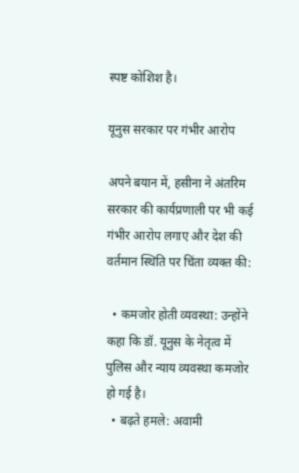स्पष्ट कोशिश है।

यूनुस सरकार पर गंभीर आरोप

अपने बयान में, हसीना ने अंतरिम सरकार की कार्यप्रणाली पर भी कई गंभीर आरोप लगाए और देश की वर्तमान स्थिति पर चिंता व्यक्त की:

  • कमजोर होती व्यवस्था: उन्होंने कहा कि डॉ. यूनुस के नेतृत्व में पुलिस और न्याय व्यवस्था कमजोर हो गई है।
  • बढ़ते हमले: अवामी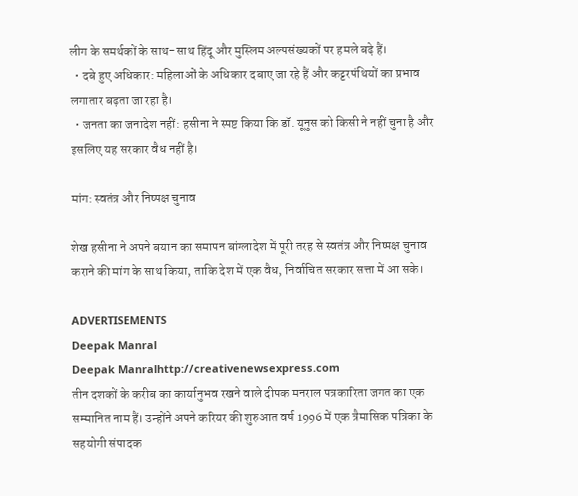लीग के समर्थकों के साथ-साथ हिंदू और मुस्लिम अल्पसंख्यकों पर हमले बढ़े हैं।
  • दबे हुए अधिकार: महिलाओं के अधिकार दबाए जा रहे हैं और कट्टरपंथियों का प्रभाव लगातार बढ़ता जा रहा है।
  • जनता का जनादेश नहीं: हसीना ने स्पष्ट किया कि डॉ. यूनुस को किसी ने नहीं चुना है और इसलिए यह सरकार वैध नहीं है।

मांग: स्वतंत्र और निष्पक्ष चुनाव

शेख हसीना ने अपने बयान का समापन बांग्लादेश में पूरी तरह से स्वतंत्र और निष्पक्ष चुनाव कराने की मांग के साथ किया, ताकि देश में एक वैध, निर्वाचित सरकार सत्ता में आ सके।

ADVERTISEMENTS
Deepak Manral
Deepak Manralhttp://creativenewsexpress.com
तीन दशकों के करीब का कार्यानुभव रखने वाले दीपक मनराल पत्रकारिता जगत का एक सम्मानित नाम हैं। उन्होंने अपने करियर की शुरुआत वर्ष 1996 में एक त्रैमासिक पत्रिका के सहयोगी संपादक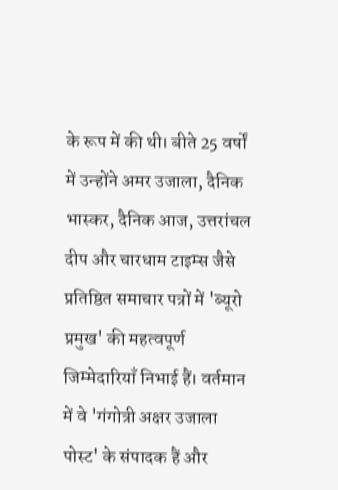के रूप में की थी। बीते 25 वर्षों में उन्होंने अमर उजाला, दैनिक भास्कर, दैनिक आज, उत्तरांचल दीप और चारधाम टाइम्स जैसे प्रतिष्ठित समाचार पत्रों में 'ब्यूरो प्रमुख' की महत्वपूर्ण जिम्मेदारियाँ निभाई हैं। वर्तमान में वे 'गंगोत्री अक्षर उजाला पोस्ट' के संपादक हैं और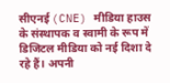सीएनई (CNE) मीडिया हाउस के संस्थापक व स्वामी के रूप में डिजिटल मीडिया को नई दिशा दे रहे हैं। अपनी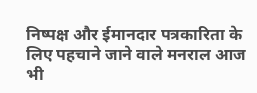निष्पक्ष और ईमानदार पत्रकारिता के लिए पहचाने जाने वाले मनराल आज भी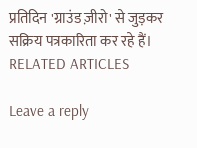प्रतिदिन 'ग्राउंड ज़ीरो' से जुड़कर सक्रिय पत्रकारिता कर रहे हैं।
RELATED ARTICLES

Leave a reply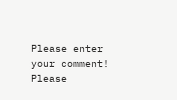Please enter your comment!
Please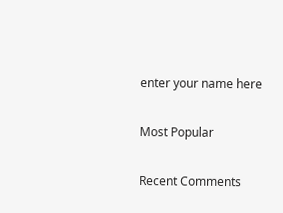enter your name here

Most Popular

Recent Comments